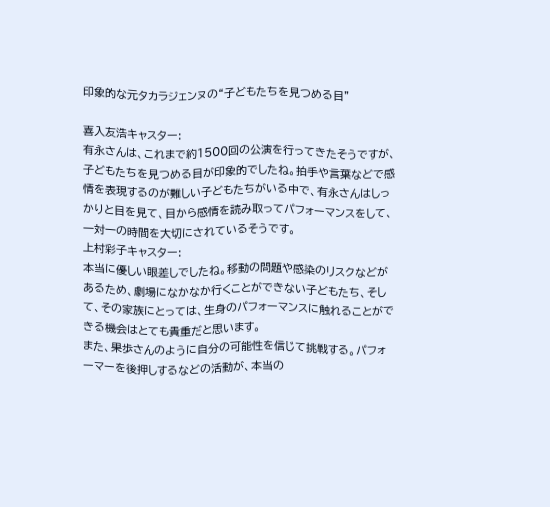印象的な元タカラジェンヌの“子どもたちを見つめる目”

喜入友浩キャスター:
有永さんは、これまで約1500回の公演を行ってきたそうですが、子どもたちを見つめる目が印象的でしたね。拍手や言葉などで感情を表現するのが難しい子どもたちがいる中で、有永さんはしっかりと目を見て、目から感情を読み取ってパフォーマンスをして、一対一の時間を大切にされているそうです。
上村彩子キャスター:
本当に優しい眼差しでしたね。移動の問題や感染のリスクなどがあるため、劇場になかなか行くことができない子どもたち、そして、その家族にとっては、生身のパフォーマンスに触れることができる機会はとても貴重だと思います。
また、果歩さんのように自分の可能性を信じて挑戦する。パフォーマーを後押しするなどの活動が、本当の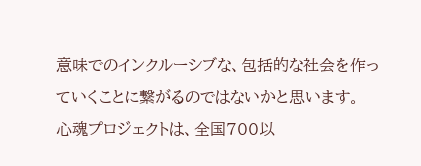意味でのインクルーシブな、包括的な社会を作っていくことに繋がるのではないかと思います。
心魂プロジェクトは、全国700以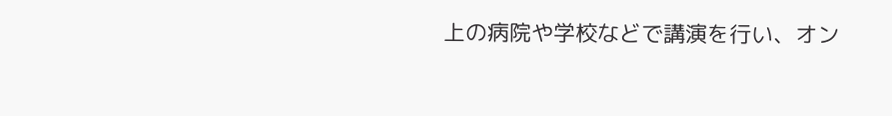上の病院や学校などで講演を行い、オン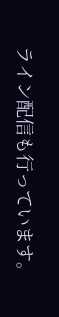ライン配信も行っています。